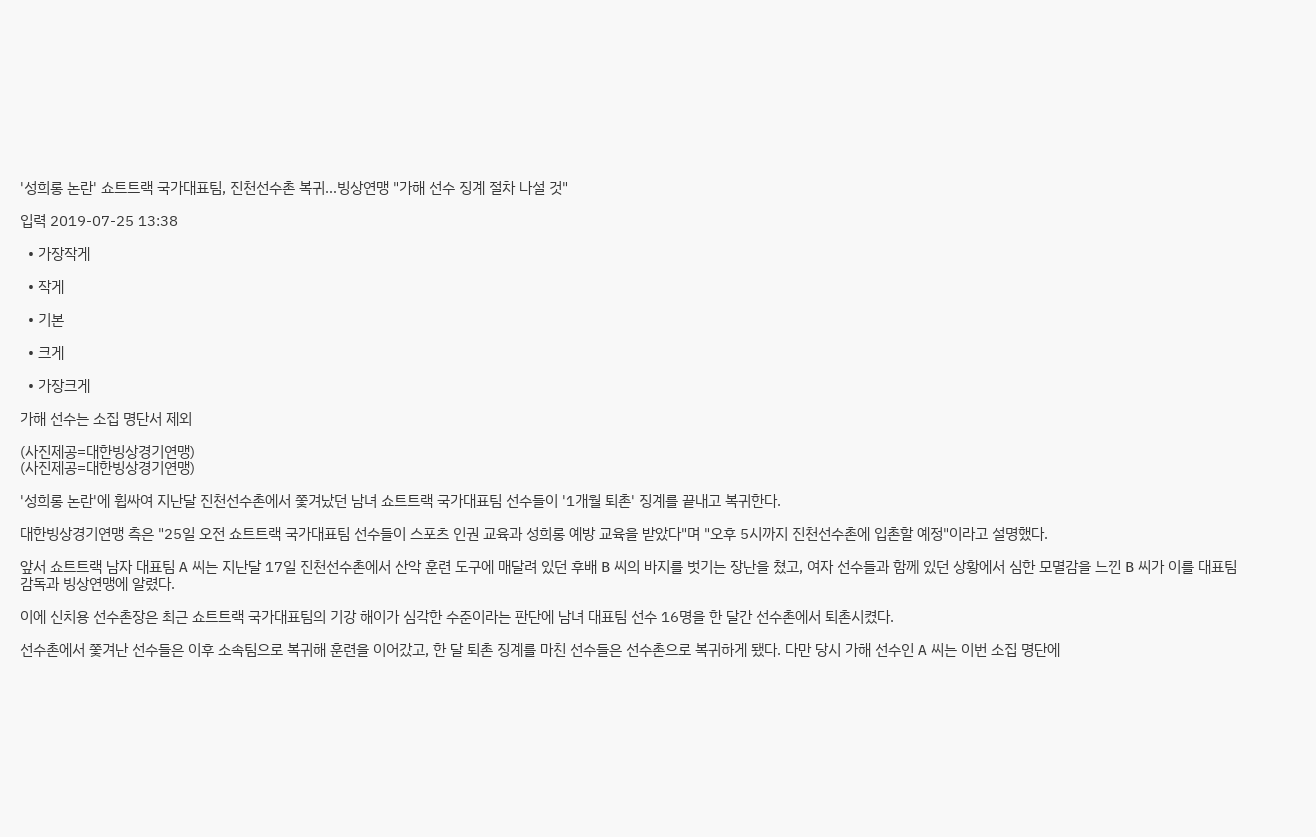'성희롱 논란' 쇼트트랙 국가대표팀, 진천선수촌 복귀…빙상연맹 "가해 선수 징계 절차 나설 것"

입력 2019-07-25 13:38

  • 가장작게

  • 작게

  • 기본

  • 크게

  • 가장크게

가해 선수는 소집 명단서 제외

(사진제공=대한빙상경기연맹)
(사진제공=대한빙상경기연맹)

'성희롱 논란'에 휩싸여 지난달 진천선수촌에서 쫓겨났던 남녀 쇼트트랙 국가대표팀 선수들이 '1개월 퇴촌' 징계를 끝내고 복귀한다.

대한빙상경기연맹 측은 "25일 오전 쇼트트랙 국가대표팀 선수들이 스포츠 인권 교육과 성희롱 예방 교육을 받았다"며 "오후 5시까지 진천선수촌에 입촌할 예정"이라고 설명했다.

앞서 쇼트트랙 남자 대표팀 A 씨는 지난달 17일 진천선수촌에서 산악 훈련 도구에 매달려 있던 후배 B 씨의 바지를 벗기는 장난을 쳤고, 여자 선수들과 함께 있던 상황에서 심한 모멸감을 느낀 B 씨가 이를 대표팀 감독과 빙상연맹에 알렸다.

이에 신치용 선수촌장은 최근 쇼트트랙 국가대표팀의 기강 해이가 심각한 수준이라는 판단에 남녀 대표팀 선수 16명을 한 달간 선수촌에서 퇴촌시켰다.

선수촌에서 쫓겨난 선수들은 이후 소속팀으로 복귀해 훈련을 이어갔고, 한 달 퇴촌 징계를 마친 선수들은 선수촌으로 복귀하게 됐다. 다만 당시 가해 선수인 A 씨는 이번 소집 명단에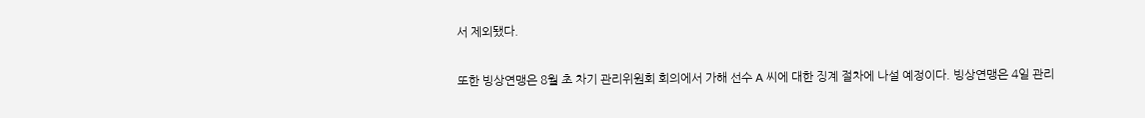서 제외됐다.

또한 빙상연맹은 8월 초 차기 관리위원회 회의에서 가해 선수 A 씨에 대한 징계 절차에 나설 예정이다. 빙상연맹은 4일 관리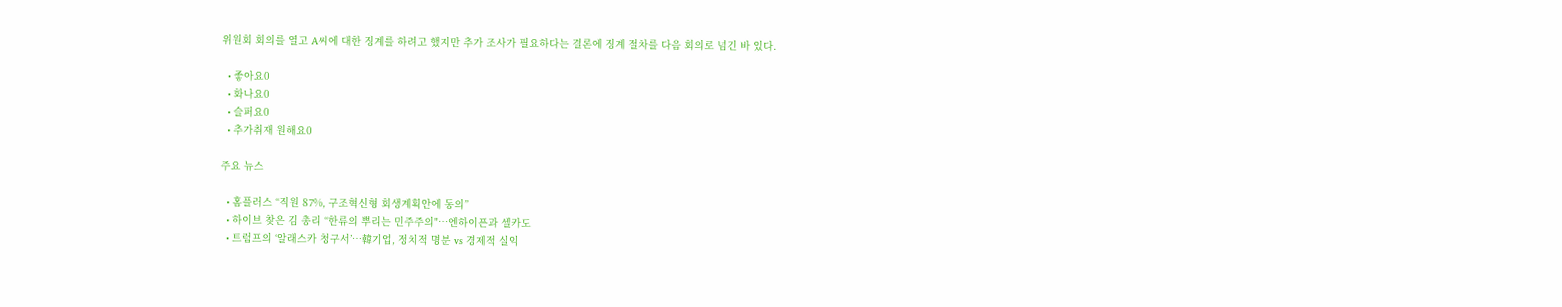위원회 회의를 열고 A씨에 대한 징계를 하려고 했지만 추가 조사가 필요하다는 결론에 징계 절차를 다음 회의로 넘긴 바 있다.

  • 좋아요0
  • 화나요0
  • 슬퍼요0
  • 추가취재 원해요0

주요 뉴스

  • 홈플러스 “직원 87%, 구조혁신형 회생계획안에 동의”
  • 하이브 찾은 김 총리 “한류의 뿌리는 민주주의"⋯엔하이픈과 셀카도
  • 트럼프의 ‘알래스카 청구서’…韓기업, 정치적 명분 vs 경제적 실익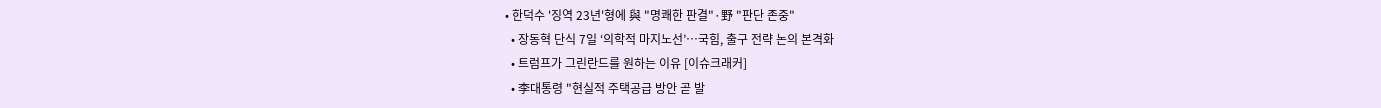• 한덕수 '징역 23년'형에 與 "명쾌한 판결"·野 "판단 존중"
  • 장동혁 단식 7일 ‘의학적 마지노선’…국힘, 출구 전략 논의 본격화
  • 트럼프가 그린란드를 원하는 이유 [이슈크래커]
  • 李대통령 "현실적 주택공급 방안 곧 발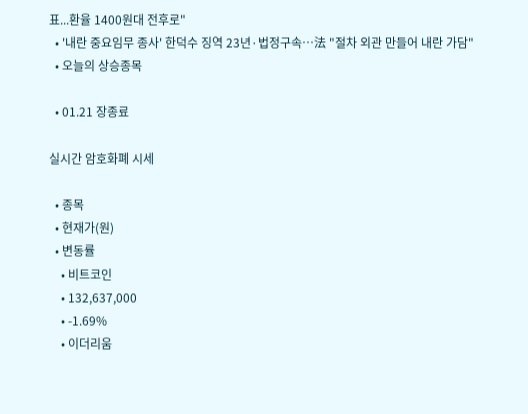표...환율 1400원대 전후로"
  • '내란 중요임무 종사' 한덕수 징역 23년·법정구속…法 "절차 외관 만들어 내란 가담"
  • 오늘의 상승종목

  • 01.21 장종료

실시간 암호화폐 시세

  • 종목
  • 현재가(원)
  • 변동률
    • 비트코인
    • 132,637,000
    • -1.69%
    • 이더리움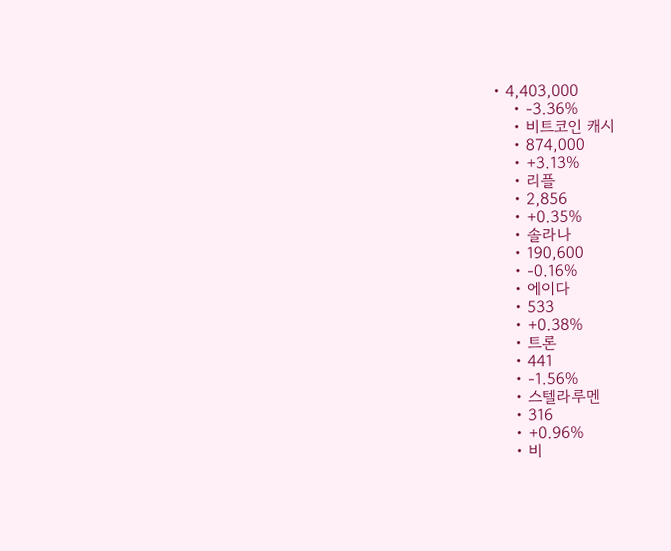• 4,403,000
    • -3.36%
    • 비트코인 캐시
    • 874,000
    • +3.13%
    • 리플
    • 2,856
    • +0.35%
    • 솔라나
    • 190,600
    • -0.16%
    • 에이다
    • 533
    • +0.38%
    • 트론
    • 441
    • -1.56%
    • 스텔라루멘
    • 316
    • +0.96%
    • 비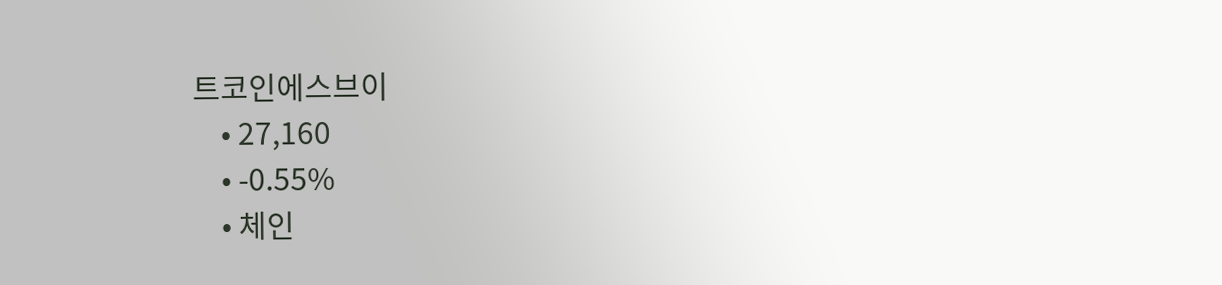트코인에스브이
    • 27,160
    • -0.55%
    • 체인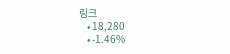링크
    • 18,280
    • -1.46%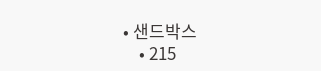• 샌드박스
    • 215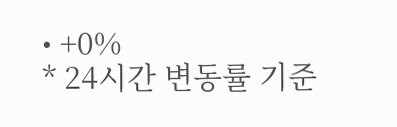• +0%
* 24시간 변동률 기준